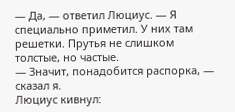— Да, — ответил Люциус. — Я специально приметил. У них там решетки. Прутья не слишком толстые, но частые.
— Значит, понадобится распорка, — сказал я.
Люциус кивнул: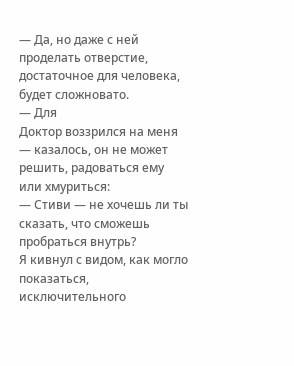— Да, но даже с ней проделать отверстие, достаточное для человека, будет сложновато.
— Для
Доктор воззрился на меня — казалось, он не может решить, радоваться ему или хмуриться:
— Стиви — не хочешь ли ты сказать, что сможешь пробраться внутрь?
Я кивнул с видом, как могло показаться, исключительного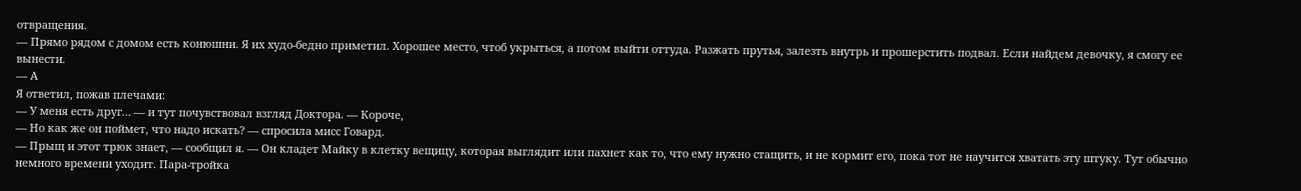отвращения.
— Прямо рядом с домом есть конюшни. Я их худо-бедно приметил. Хорошее место, чтоб укрыться, а потом выйти оттуда. Разжать прутья, залезть внутрь и прошерстить подвал. Если найдем девочку, я смогу ее вынести.
— А
Я ответил, пожав плечами:
— У меня есть друг… — и тут почувствовал взгляд Доктора. — Короче,
— Но как же он поймет, что надо искать? — спросила мисс Говард.
— Прыщ и этот трюк знает, — сообщил я. — Он кладет Майку в клетку вещицу, которая выглядит или пахнет как то, что ему нужно стащить, и не кормит его, пока тот не научится хватать эту штуку. Тут обычно немного времени уходит. Пара-тройка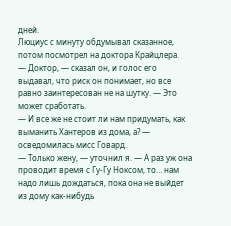дней.
Люциус с минуту обдумывал сказанное, потом посмотрел на доктора Крайцлера.
— Доктор, — сказал он, и голос его выдавал, что риск он понимает, но все равно заинтересован не на шутку. — Это может сработать.
— И все же не стоит ли нам придумать, как выманить Хантеров из дома, а? — осведомилась мисс Говард.
— Только жену, — уточнил я. — А раз уж она проводит время с Гу-Гу Ноксом, то… нам надо лишь дождаться, пока она не выйдет из дому как-нибудь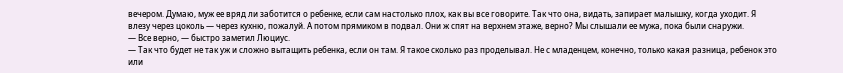вечером. Думаю, муж ее вряд ли заботится о ребенке, если сам настолько плох, как вы все говорите. Так что она, видать, запирает малышку, когда уходит. Я влезу через цоколь — через кухню, пожалуй. А потом прямиком в подвал. Они ж спят на верхнем этаже, верно? Мы слышали ее мужа, пока были снаружи.
— Все верно, — быстро заметил Люциус.
— Так что будет не так уж и сложно вытащить ребенка, если он там. Я такое сколько раз проделывал. Не с младенцем, конечно, только какая разница, ребенок это или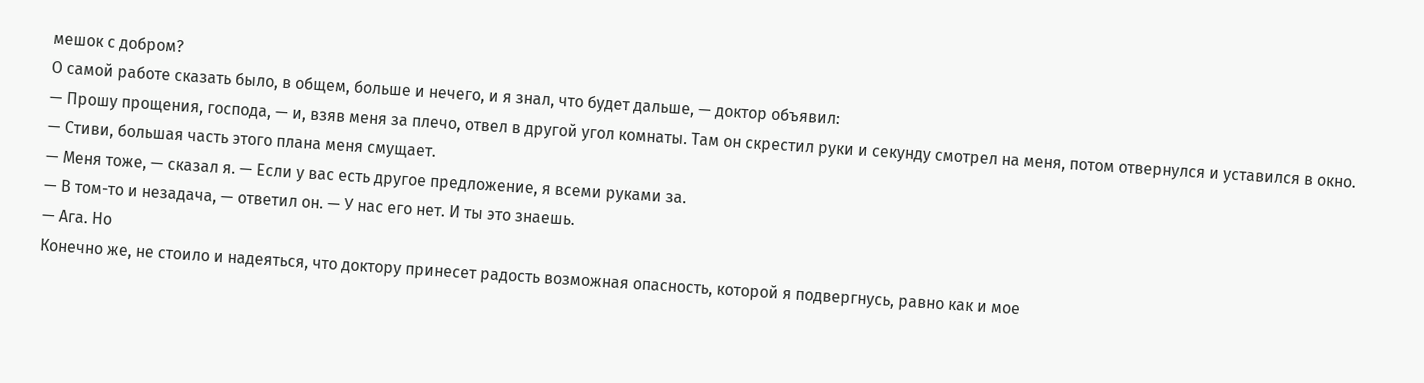мешок с добром?
О самой работе сказать было, в общем, больше и нечего, и я знал, что будет дальше, — доктор объявил:
— Прошу прощения, господа, — и, взяв меня за плечо, отвел в другой угол комнаты. Там он скрестил руки и секунду смотрел на меня, потом отвернулся и уставился в окно. — Стиви, большая часть этого плана меня смущает.
— Меня тоже, — сказал я. — Если у вас есть другое предложение, я всеми руками за.
— В том-то и незадача, — ответил он. — У нас его нет. И ты это знаешь.
— Ага. Но
Конечно же, не стоило и надеяться, что доктору принесет радость возможная опасность, которой я подвергнусь, равно как и мое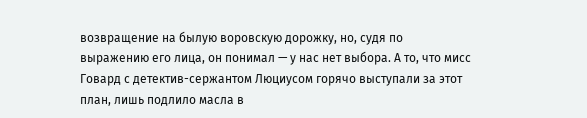возвращение на былую воровскую дорожку, но, судя по выражению его лица, он понимал — у нас нет выбора. А то, что мисс Говард с детектив-сержантом Люциусом горячо выступали за этот план, лишь подлило масла в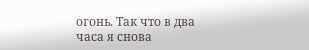огонь. Так что в два часа я снова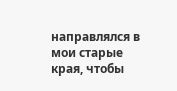направлялся в мои старые края, чтобы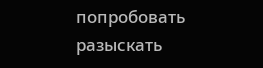попробовать разыскать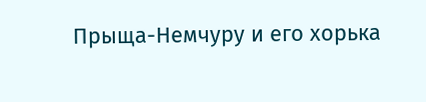Прыща-Немчуру и его хорька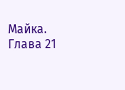Майка.
Глава 21